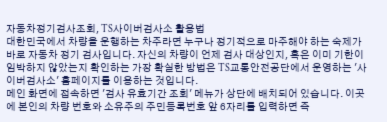자동차정기검사조회, TS사이버검사소 활용법
대한민국에서 차량을 운행하는 차주라면 누구나 정기적으로 마주해야 하는 숙제가 바로 자동차 정기 검사입니다. 자신의 차량이 언제 검사 대상인지, 혹은 이미 기한이 임박하지 않았는지 확인하는 가장 확실한 방법은 TS교통안전공단에서 운영하는 '사이버검사소' 홈페이지를 이용하는 것입니다.
메인 화면에 접속하면 '검사 유효기간 조회' 메뉴가 상단에 배치되어 있습니다. 이곳에 본인의 차량 번호와 소유주의 주민등록번호 앞 6자리를 입력하면 즉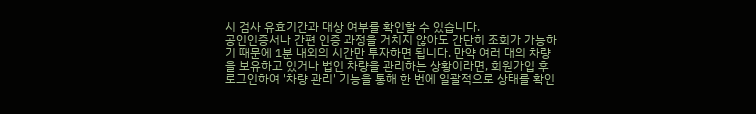시 검사 유효기간과 대상 여부를 확인할 수 있습니다.
공인인증서나 간편 인증 과정을 거치지 않아도 간단히 조회가 가능하기 때문에 1분 내외의 시간만 투자하면 됩니다. 만약 여러 대의 차량을 보유하고 있거나 법인 차량을 관리하는 상황이라면, 회원가입 후 로그인하여 '차량 관리' 기능을 통해 한 번에 일괄적으로 상태를 확인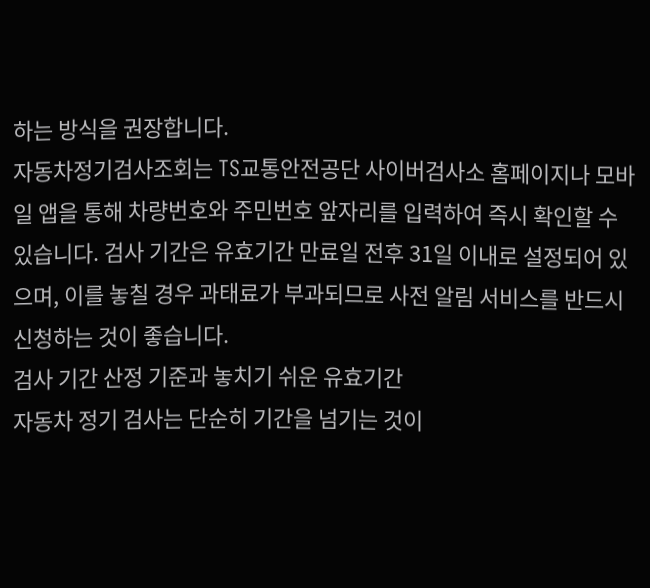하는 방식을 권장합니다.
자동차정기검사조회는 TS교통안전공단 사이버검사소 홈페이지나 모바일 앱을 통해 차량번호와 주민번호 앞자리를 입력하여 즉시 확인할 수 있습니다. 검사 기간은 유효기간 만료일 전후 31일 이내로 설정되어 있으며, 이를 놓칠 경우 과태료가 부과되므로 사전 알림 서비스를 반드시 신청하는 것이 좋습니다.
검사 기간 산정 기준과 놓치기 쉬운 유효기간
자동차 정기 검사는 단순히 기간을 넘기는 것이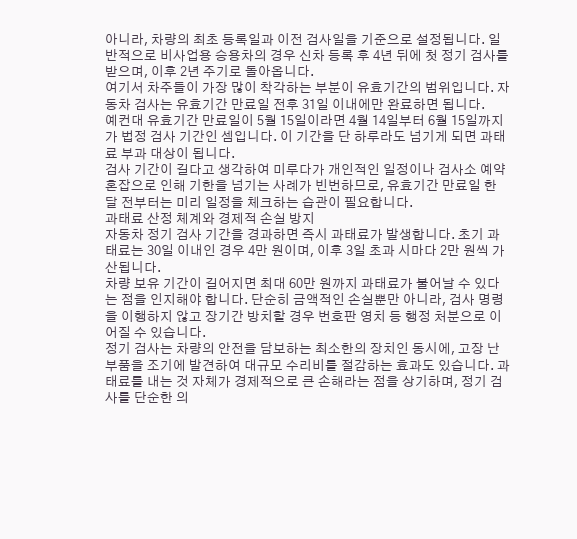아니라, 차량의 최초 등록일과 이전 검사일을 기준으로 설정됩니다. 일반적으로 비사업용 승용차의 경우 신차 등록 후 4년 뒤에 첫 정기 검사를 받으며, 이후 2년 주기로 돌아옵니다.
여기서 차주들이 가장 많이 착각하는 부분이 유효기간의 범위입니다. 자동차 검사는 유효기간 만료일 전후 31일 이내에만 완료하면 됩니다.
예컨대 유효기간 만료일이 5월 15일이라면 4월 14일부터 6월 15일까지가 법정 검사 기간인 셈입니다. 이 기간을 단 하루라도 넘기게 되면 과태료 부과 대상이 됩니다.
검사 기간이 길다고 생각하여 미루다가 개인적인 일정이나 검사소 예약 혼잡으로 인해 기한을 넘기는 사례가 빈번하므로, 유효기간 만료일 한 달 전부터는 미리 일정을 체크하는 습관이 필요합니다.
과태료 산정 체계와 경제적 손실 방지
자동차 정기 검사 기간을 경과하면 즉시 과태료가 발생합니다. 초기 과태료는 30일 이내인 경우 4만 원이며, 이후 3일 초과 시마다 2만 원씩 가산됩니다.
차량 보유 기간이 길어지면 최대 60만 원까지 과태료가 불어날 수 있다는 점을 인지해야 합니다. 단순히 금액적인 손실뿐만 아니라, 검사 명령을 이행하지 않고 장기간 방치할 경우 번호판 영치 등 행정 처분으로 이어질 수 있습니다.
정기 검사는 차량의 안전을 담보하는 최소한의 장치인 동시에, 고장 난 부품을 조기에 발견하여 대규모 수리비를 절감하는 효과도 있습니다. 과태료를 내는 것 자체가 경제적으로 큰 손해라는 점을 상기하며, 정기 검사를 단순한 의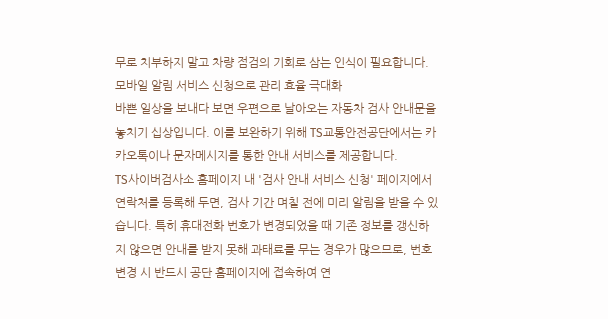무로 치부하지 말고 차량 점검의 기회로 삼는 인식이 필요합니다.
모바일 알림 서비스 신청으로 관리 효율 극대화
바쁜 일상을 보내다 보면 우편으로 날아오는 자동차 검사 안내문을 놓치기 십상입니다. 이를 보완하기 위해 TS교통안전공단에서는 카카오톡이나 문자메시지를 통한 안내 서비스를 제공합니다.
TS사이버검사소 홈페이지 내 '검사 안내 서비스 신청' 페이지에서 연락처를 등록해 두면, 검사 기간 며칠 전에 미리 알림을 받을 수 있습니다. 특히 휴대전화 번호가 변경되었을 때 기존 정보를 갱신하지 않으면 안내를 받지 못해 과태료를 무는 경우가 많으므로, 번호 변경 시 반드시 공단 홈페이지에 접속하여 연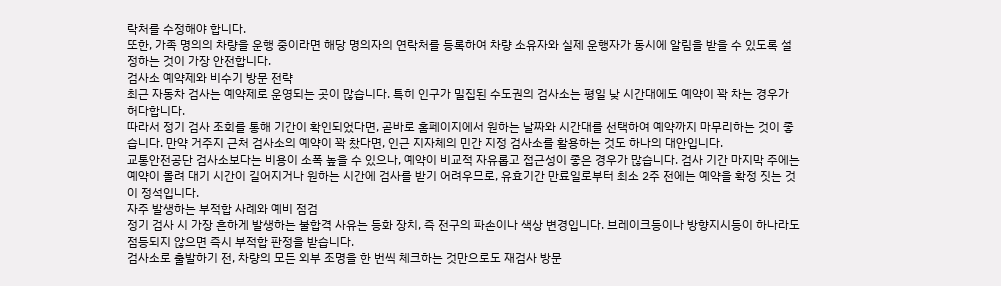락처를 수정해야 합니다.
또한, 가족 명의의 차량을 운행 중이라면 해당 명의자의 연락처를 등록하여 차량 소유자와 실제 운행자가 동시에 알림을 받을 수 있도록 설정하는 것이 가장 안전합니다.
검사소 예약제와 비수기 방문 전략
최근 자동차 검사는 예약제로 운영되는 곳이 많습니다. 특히 인구가 밀집된 수도권의 검사소는 평일 낮 시간대에도 예약이 꽉 차는 경우가 허다합니다.
따라서 정기 검사 조회를 통해 기간이 확인되었다면, 곧바로 홈페이지에서 원하는 날짜와 시간대를 선택하여 예약까지 마무리하는 것이 좋습니다. 만약 거주지 근처 검사소의 예약이 꽉 찼다면, 인근 지자체의 민간 지정 검사소를 활용하는 것도 하나의 대안입니다.
교통안전공단 검사소보다는 비용이 소폭 높을 수 있으나, 예약이 비교적 자유롭고 접근성이 좋은 경우가 많습니다. 검사 기간 마지막 주에는 예약이 몰려 대기 시간이 길어지거나 원하는 시간에 검사를 받기 어려우므로, 유효기간 만료일로부터 최소 2주 전에는 예약을 확정 짓는 것이 정석입니다.
자주 발생하는 부적합 사례와 예비 점검
정기 검사 시 가장 흔하게 발생하는 불합격 사유는 등화 장치, 즉 전구의 파손이나 색상 변경입니다. 브레이크등이나 방향지시등이 하나라도 점등되지 않으면 즉시 부적합 판정을 받습니다.
검사소로 출발하기 전, 차량의 모든 외부 조명을 한 번씩 체크하는 것만으로도 재검사 방문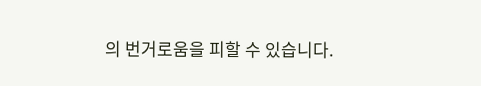의 번거로움을 피할 수 있습니다.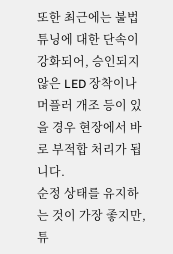또한 최근에는 불법 튜닝에 대한 단속이 강화되어, 승인되지 않은 LED 장착이나 머플러 개조 등이 있을 경우 현장에서 바로 부적합 처리가 됩니다.
순정 상태를 유지하는 것이 가장 좋지만, 튜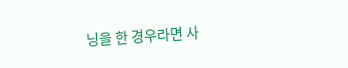닝을 한 경우라면 사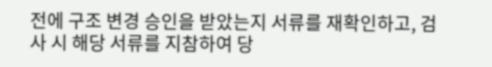전에 구조 변경 승인을 받았는지 서류를 재확인하고, 검사 시 해당 서류를 지참하여 당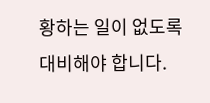황하는 일이 없도록 대비해야 합니다.